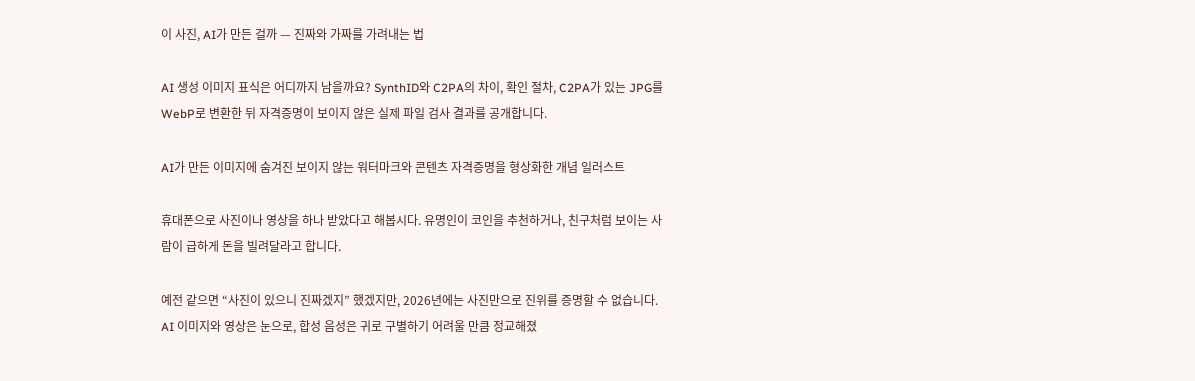이 사진, AI가 만든 걸까 — 진짜와 가짜를 가려내는 법

AI 생성 이미지 표식은 어디까지 남을까요? SynthID와 C2PA의 차이, 확인 절차, C2PA가 있는 JPG를 WebP로 변환한 뒤 자격증명이 보이지 않은 실제 파일 검사 결과를 공개합니다.

AI가 만든 이미지에 숨겨진 보이지 않는 워터마크와 콘텐츠 자격증명을 형상화한 개념 일러스트

휴대폰으로 사진이나 영상을 하나 받았다고 해봅시다. 유명인이 코인을 추천하거나, 친구처럼 보이는 사람이 급하게 돈을 빌려달라고 합니다.

예전 같으면 “사진이 있으니 진짜겠지” 했겠지만, 2026년에는 사진만으로 진위를 증명할 수 없습니다. AI 이미지와 영상은 눈으로, 합성 음성은 귀로 구별하기 어려울 만큼 정교해졌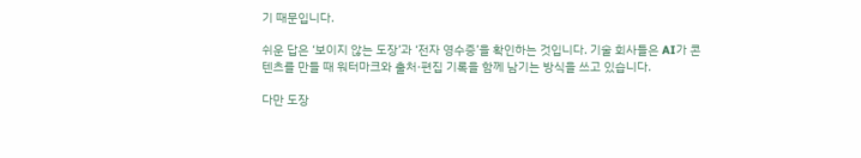기 때문입니다.

쉬운 답은 ‘보이지 않는 도장’과 ‘전자 영수증’을 확인하는 것입니다. 기술 회사들은 AI가 콘텐츠를 만들 때 워터마크와 출처·편집 기록을 함께 남기는 방식을 쓰고 있습니다.

다만 도장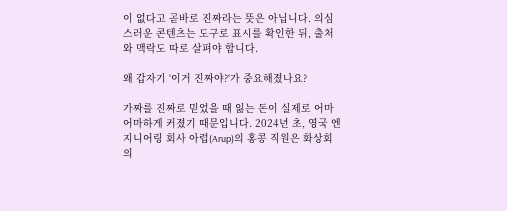이 없다고 곧바로 진짜라는 뜻은 아닙니다. 의심스러운 콘텐츠는 도구로 표시를 확인한 뒤, 출처와 맥락도 따로 살펴야 합니다.

왜 갑자기 ‘이거 진짜야?‘가 중요해졌나요?

가짜를 진짜로 믿었을 때 잃는 돈이 실제로 어마어마하게 커졌기 때문입니다. 2024년 초, 영국 엔지니어링 회사 아럽(Arup)의 홍콩 직원은 화상회의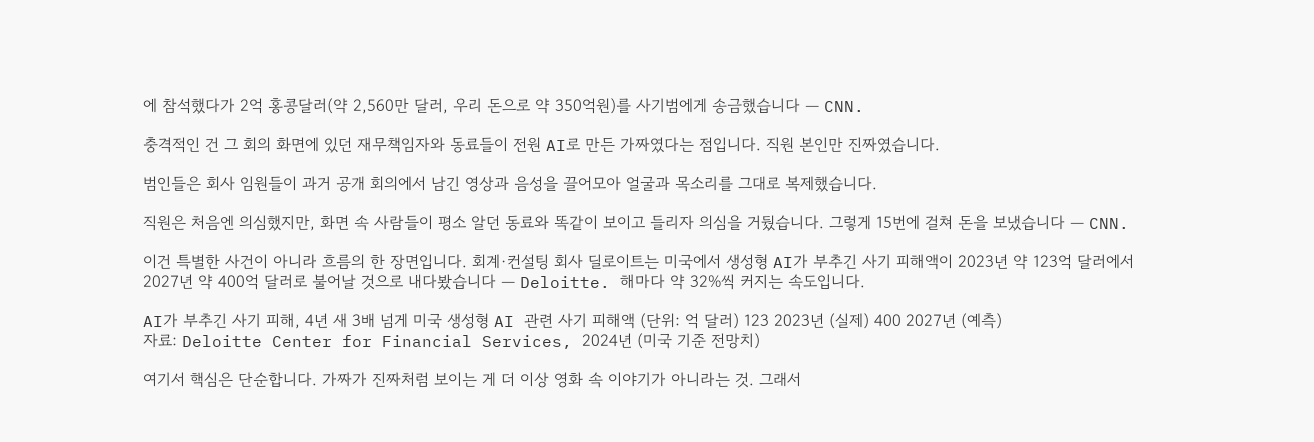에 참석했다가 2억 홍콩달러(약 2,560만 달러, 우리 돈으로 약 350억원)를 사기범에게 송금했습니다 — CNN.

충격적인 건 그 회의 화면에 있던 재무책임자와 동료들이 전원 AI로 만든 가짜였다는 점입니다. 직원 본인만 진짜였습니다.

범인들은 회사 임원들이 과거 공개 회의에서 남긴 영상과 음성을 끌어모아 얼굴과 목소리를 그대로 복제했습니다.

직원은 처음엔 의심했지만, 화면 속 사람들이 평소 알던 동료와 똑같이 보이고 들리자 의심을 거뒀습니다. 그렇게 15번에 걸쳐 돈을 보냈습니다 — CNN.

이건 특별한 사건이 아니라 흐름의 한 장면입니다. 회계·컨설팅 회사 딜로이트는 미국에서 생성형 AI가 부추긴 사기 피해액이 2023년 약 123억 달러에서 2027년 약 400억 달러로 불어날 것으로 내다봤습니다 — Deloitte. 해마다 약 32%씩 커지는 속도입니다.

AI가 부추긴 사기 피해, 4년 새 3배 넘게 미국 생성형 AI 관련 사기 피해액 (단위: 억 달러) 123 2023년 (실제) 400 2027년 (예측)
자료: Deloitte Center for Financial Services, 2024년 (미국 기준 전망치)

여기서 핵심은 단순합니다. 가짜가 진짜처럼 보이는 게 더 이상 영화 속 이야기가 아니라는 것. 그래서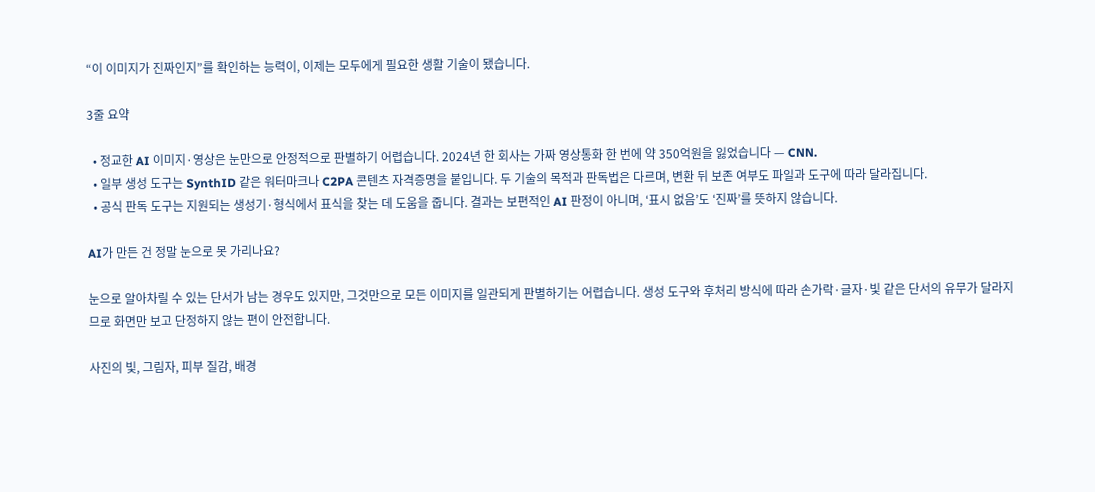“이 이미지가 진짜인지”를 확인하는 능력이, 이제는 모두에게 필요한 생활 기술이 됐습니다.

3줄 요약

  • 정교한 AI 이미지·영상은 눈만으로 안정적으로 판별하기 어렵습니다. 2024년 한 회사는 가짜 영상통화 한 번에 약 350억원을 잃었습니다 — CNN.
  • 일부 생성 도구는 SynthID 같은 워터마크나 C2PA 콘텐츠 자격증명을 붙입니다. 두 기술의 목적과 판독법은 다르며, 변환 뒤 보존 여부도 파일과 도구에 따라 달라집니다.
  • 공식 판독 도구는 지원되는 생성기·형식에서 표식을 찾는 데 도움을 줍니다. 결과는 보편적인 AI 판정이 아니며, ‘표시 없음’도 ‘진짜’를 뜻하지 않습니다.

AI가 만든 건 정말 눈으로 못 가리나요?

눈으로 알아차릴 수 있는 단서가 남는 경우도 있지만, 그것만으로 모든 이미지를 일관되게 판별하기는 어렵습니다. 생성 도구와 후처리 방식에 따라 손가락·글자·빛 같은 단서의 유무가 달라지므로 화면만 보고 단정하지 않는 편이 안전합니다.

사진의 빛, 그림자, 피부 질감, 배경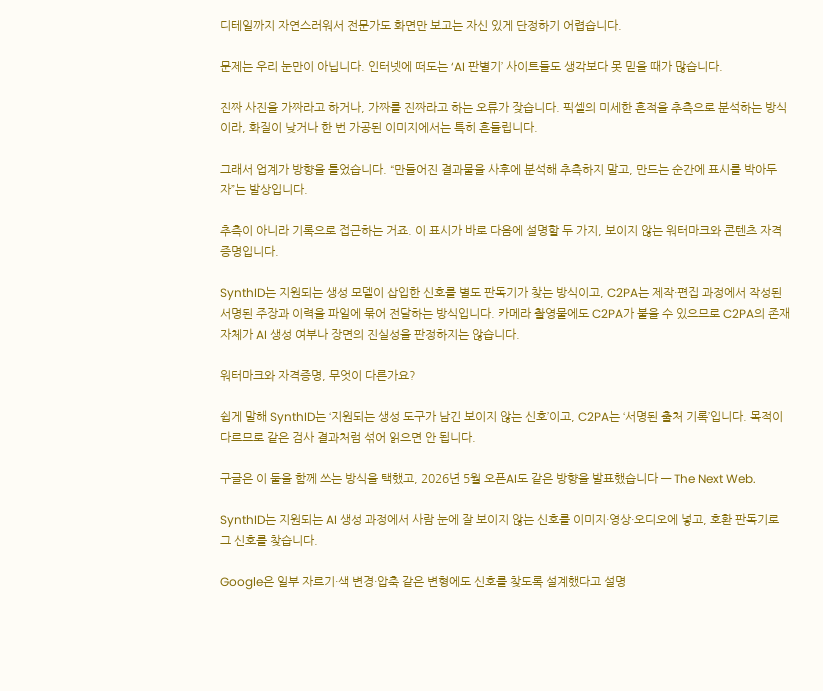디테일까지 자연스러워서 전문가도 화면만 보고는 자신 있게 단정하기 어렵습니다.

문제는 우리 눈만이 아닙니다. 인터넷에 떠도는 ‘AI 판별기’ 사이트들도 생각보다 못 믿을 때가 많습니다.

진짜 사진을 가짜라고 하거나, 가짜를 진짜라고 하는 오류가 잦습니다. 픽셀의 미세한 흔적을 추측으로 분석하는 방식이라, 화질이 낮거나 한 번 가공된 이미지에서는 특히 흔들립니다.

그래서 업계가 방향을 틀었습니다. “만들어진 결과물을 사후에 분석해 추측하지 말고, 만드는 순간에 표시를 박아두자”는 발상입니다.

추측이 아니라 기록으로 접근하는 거죠. 이 표시가 바로 다음에 설명할 두 가지, 보이지 않는 워터마크와 콘텐츠 자격증명입니다.

SynthID는 지원되는 생성 모델이 삽입한 신호를 별도 판독기가 찾는 방식이고, C2PA는 제작·편집 과정에서 작성된 서명된 주장과 이력을 파일에 묶어 전달하는 방식입니다. 카메라 촬영물에도 C2PA가 붙을 수 있으므로 C2PA의 존재 자체가 AI 생성 여부나 장면의 진실성을 판정하지는 않습니다.

워터마크와 자격증명, 무엇이 다른가요?

쉽게 말해 SynthID는 ‘지원되는 생성 도구가 남긴 보이지 않는 신호’이고, C2PA는 ‘서명된 출처 기록’입니다. 목적이 다르므로 같은 검사 결과처럼 섞어 읽으면 안 됩니다.

구글은 이 둘을 함께 쓰는 방식을 택했고, 2026년 5월 오픈AI도 같은 방향을 발표했습니다 — The Next Web.

SynthID는 지원되는 AI 생성 과정에서 사람 눈에 잘 보이지 않는 신호를 이미지·영상·오디오에 넣고, 호환 판독기로 그 신호를 찾습니다.

Google은 일부 자르기·색 변경·압축 같은 변형에도 신호를 찾도록 설계했다고 설명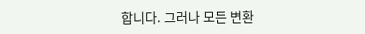합니다. 그러나 모든 변환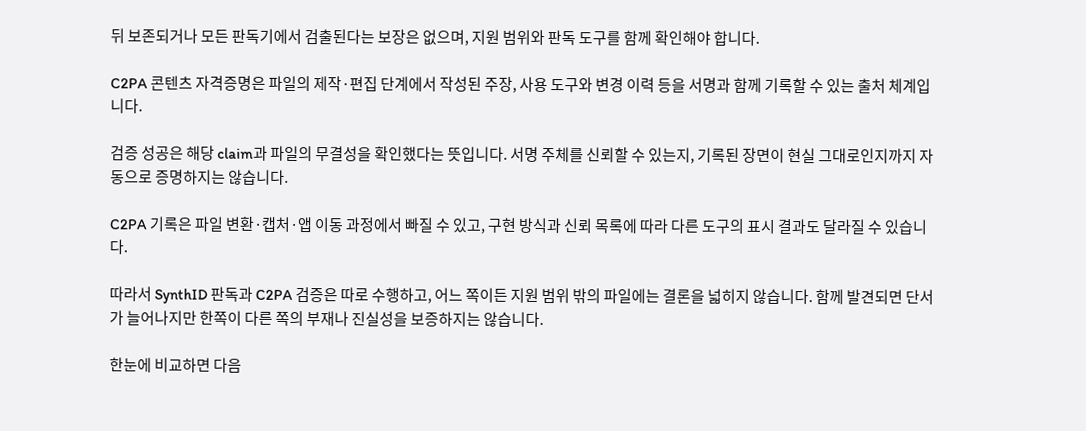뒤 보존되거나 모든 판독기에서 검출된다는 보장은 없으며, 지원 범위와 판독 도구를 함께 확인해야 합니다.

C2PA 콘텐츠 자격증명은 파일의 제작·편집 단계에서 작성된 주장, 사용 도구와 변경 이력 등을 서명과 함께 기록할 수 있는 출처 체계입니다.

검증 성공은 해당 claim과 파일의 무결성을 확인했다는 뜻입니다. 서명 주체를 신뢰할 수 있는지, 기록된 장면이 현실 그대로인지까지 자동으로 증명하지는 않습니다.

C2PA 기록은 파일 변환·캡처·앱 이동 과정에서 빠질 수 있고, 구현 방식과 신뢰 목록에 따라 다른 도구의 표시 결과도 달라질 수 있습니다.

따라서 SynthID 판독과 C2PA 검증은 따로 수행하고, 어느 쪽이든 지원 범위 밖의 파일에는 결론을 넓히지 않습니다. 함께 발견되면 단서가 늘어나지만 한쪽이 다른 쪽의 부재나 진실성을 보증하지는 않습니다.

한눈에 비교하면 다음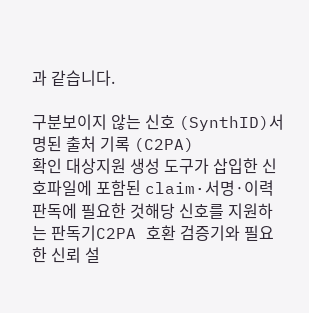과 같습니다.

구분보이지 않는 신호 (SynthID)서명된 출처 기록 (C2PA)
확인 대상지원 생성 도구가 삽입한 신호파일에 포함된 claim·서명·이력
판독에 필요한 것해당 신호를 지원하는 판독기C2PA 호환 검증기와 필요한 신뢰 설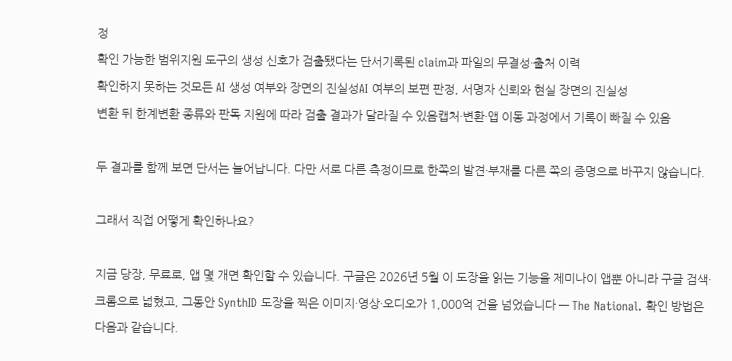정
확인 가능한 범위지원 도구의 생성 신호가 검출됐다는 단서기록된 claim과 파일의 무결성·출처 이력
확인하지 못하는 것모든 AI 생성 여부와 장면의 진실성AI 여부의 보편 판정, 서명자 신뢰와 현실 장면의 진실성
변환 뒤 한계변환 종류와 판독 지원에 따라 검출 결과가 달라질 수 있음캡처·변환·앱 이동 과정에서 기록이 빠질 수 있음

두 결과를 함께 보면 단서는 늘어납니다. 다만 서로 다른 측정이므로 한쪽의 발견·부재를 다른 쪽의 증명으로 바꾸지 않습니다.

그래서 직접 어떻게 확인하나요?

지금 당장, 무료로, 앱 몇 개면 확인할 수 있습니다. 구글은 2026년 5월 이 도장을 읽는 기능을 제미나이 앱뿐 아니라 구글 검색·크롬으로 넓혔고, 그동안 SynthID 도장을 찍은 이미지·영상·오디오가 1,000억 건을 넘었습니다 — The National. 확인 방법은 다음과 같습니다.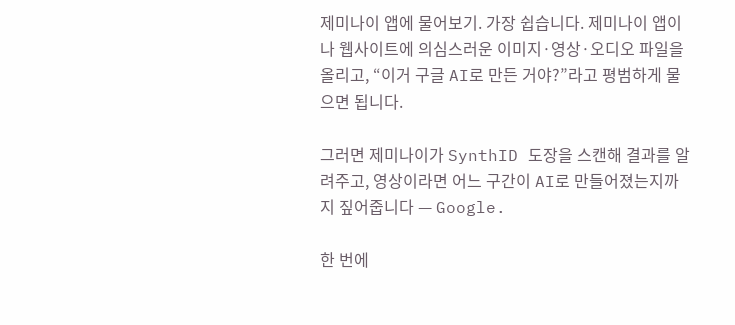제미나이 앱에 물어보기. 가장 쉽습니다. 제미나이 앱이나 웹사이트에 의심스러운 이미지·영상·오디오 파일을 올리고, “이거 구글 AI로 만든 거야?”라고 평범하게 물으면 됩니다.

그러면 제미나이가 SynthID 도장을 스캔해 결과를 알려주고, 영상이라면 어느 구간이 AI로 만들어졌는지까지 짚어줍니다 — Google.

한 번에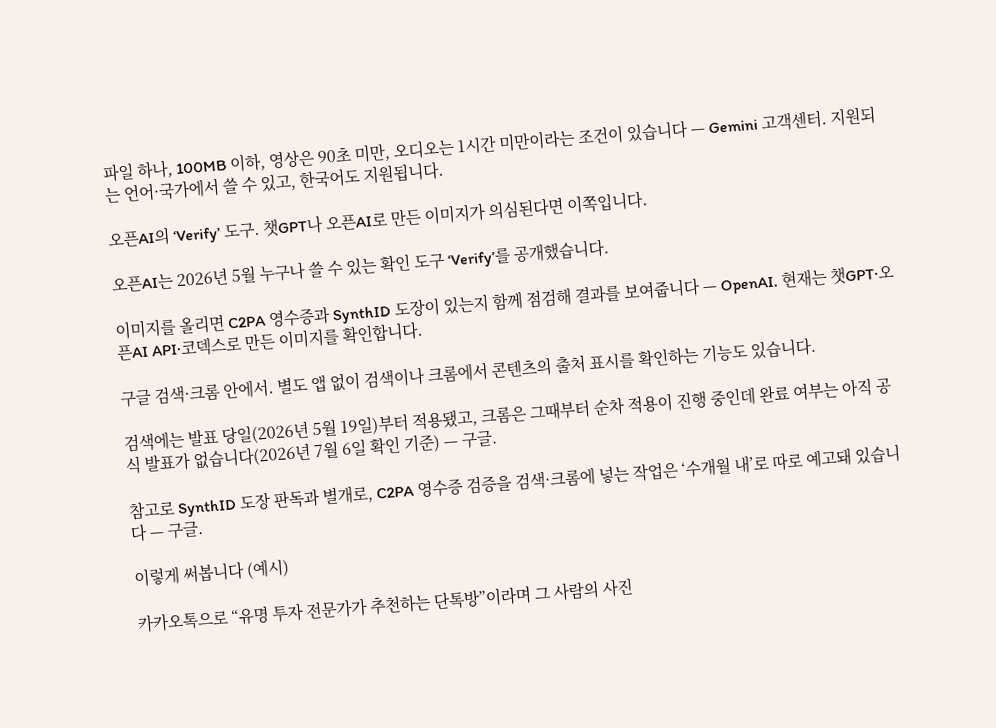파일 하나, 100MB 이하, 영상은 90초 미만, 오디오는 1시간 미만이라는 조건이 있습니다 — Gemini 고객센터. 지원되는 언어·국가에서 쓸 수 있고, 한국어도 지원됩니다.

오픈AI의 ‘Verify’ 도구. 챗GPT나 오픈AI로 만든 이미지가 의심된다면 이쪽입니다.

오픈AI는 2026년 5월 누구나 쓸 수 있는 확인 도구 ‘Verify’를 공개했습니다.

이미지를 올리면 C2PA 영수증과 SynthID 도장이 있는지 함께 점검해 결과를 보여줍니다 — OpenAI. 현재는 챗GPT·오픈AI API·코덱스로 만든 이미지를 확인합니다.

구글 검색·크롬 안에서. 별도 앱 없이 검색이나 크롬에서 콘텐츠의 출처 표시를 확인하는 기능도 있습니다.

검색에는 발표 당일(2026년 5월 19일)부터 적용됐고, 크롬은 그때부터 순차 적용이 진행 중인데 완료 여부는 아직 공식 발표가 없습니다(2026년 7월 6일 확인 기준) — 구글.

참고로 SynthID 도장 판독과 별개로, C2PA 영수증 검증을 검색·크롬에 넣는 작업은 ‘수개월 내’로 따로 예고돼 있습니다 — 구글.

이렇게 써봅니다 (예시)

카카오톡으로 “유명 투자 전문가가 추천하는 단톡방”이라며 그 사람의 사진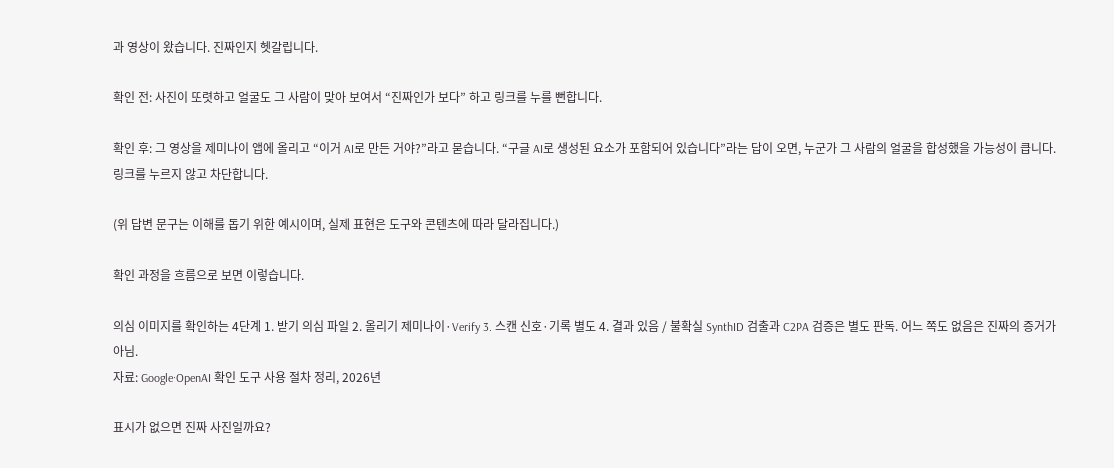과 영상이 왔습니다. 진짜인지 헷갈립니다.

확인 전: 사진이 또렷하고 얼굴도 그 사람이 맞아 보여서 “진짜인가 보다” 하고 링크를 누를 뻔합니다.

확인 후: 그 영상을 제미나이 앱에 올리고 “이거 AI로 만든 거야?”라고 묻습니다. “구글 AI로 생성된 요소가 포함되어 있습니다”라는 답이 오면, 누군가 그 사람의 얼굴을 합성했을 가능성이 큽니다. 링크를 누르지 않고 차단합니다.

(위 답변 문구는 이해를 돕기 위한 예시이며, 실제 표현은 도구와 콘텐츠에 따라 달라집니다.)

확인 과정을 흐름으로 보면 이렇습니다.

의심 이미지를 확인하는 4단계 1. 받기 의심 파일 2. 올리기 제미나이·Verify 3. 스캔 신호·기록 별도 4. 결과 있음 / 불확실 SynthID 검출과 C2PA 검증은 별도 판독. 어느 쪽도 없음은 진짜의 증거가 아님.
자료: Google·OpenAI 확인 도구 사용 절차 정리, 2026년

표시가 없으면 진짜 사진일까요?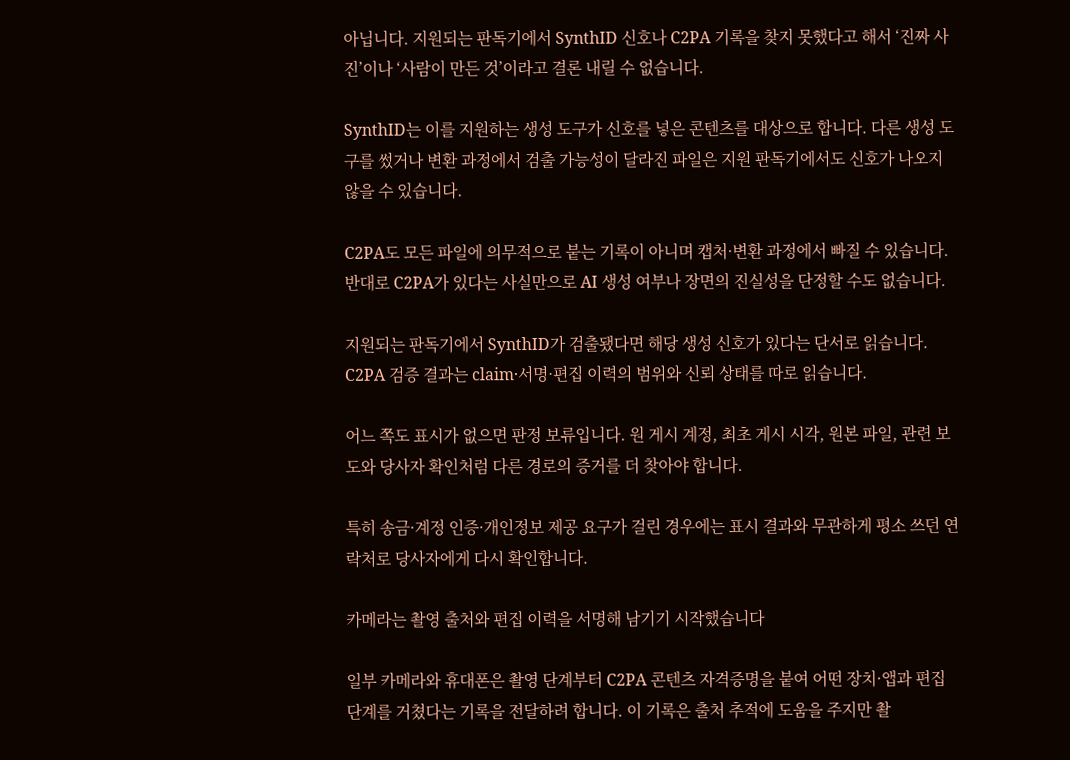아닙니다. 지원되는 판독기에서 SynthID 신호나 C2PA 기록을 찾지 못했다고 해서 ‘진짜 사진’이나 ‘사람이 만든 것’이라고 결론 내릴 수 없습니다.

SynthID는 이를 지원하는 생성 도구가 신호를 넣은 콘텐츠를 대상으로 합니다. 다른 생성 도구를 썼거나 변환 과정에서 검출 가능성이 달라진 파일은 지원 판독기에서도 신호가 나오지 않을 수 있습니다.

C2PA도 모든 파일에 의무적으로 붙는 기록이 아니며 캡처·변환 과정에서 빠질 수 있습니다. 반대로 C2PA가 있다는 사실만으로 AI 생성 여부나 장면의 진실성을 단정할 수도 없습니다.

지원되는 판독기에서 SynthID가 검출됐다면 해당 생성 신호가 있다는 단서로 읽습니다. C2PA 검증 결과는 claim·서명·편집 이력의 범위와 신뢰 상태를 따로 읽습니다.

어느 쪽도 표시가 없으면 판정 보류입니다. 원 게시 계정, 최초 게시 시각, 원본 파일, 관련 보도와 당사자 확인처럼 다른 경로의 증거를 더 찾아야 합니다.

특히 송금·계정 인증·개인정보 제공 요구가 걸린 경우에는 표시 결과와 무관하게 평소 쓰던 연락처로 당사자에게 다시 확인합니다.

카메라는 촬영 출처와 편집 이력을 서명해 남기기 시작했습니다

일부 카메라와 휴대폰은 촬영 단계부터 C2PA 콘텐츠 자격증명을 붙여 어떤 장치·앱과 편집 단계를 거쳤다는 기록을 전달하려 합니다. 이 기록은 출처 추적에 도움을 주지만 촬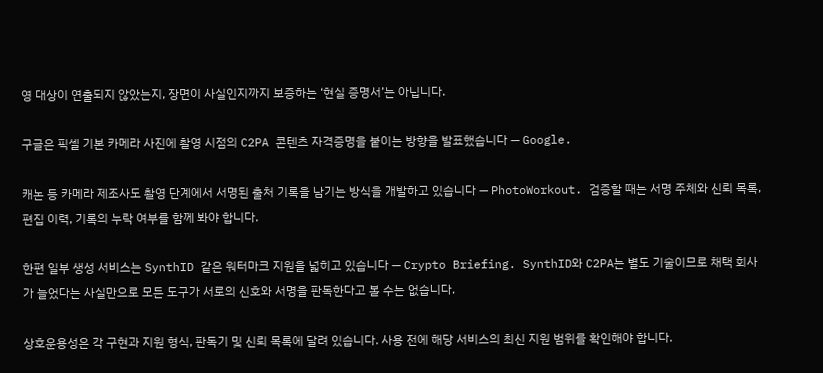영 대상이 연출되지 않았는지, 장면이 사실인지까지 보증하는 ‘현실 증명서’는 아닙니다.

구글은 픽셀 기본 카메라 사진에 촬영 시점의 C2PA 콘텐츠 자격증명을 붙이는 방향을 발표했습니다 — Google.

캐논 등 카메라 제조사도 촬영 단계에서 서명된 출처 기록을 남기는 방식을 개발하고 있습니다 — PhotoWorkout. 검증할 때는 서명 주체와 신뢰 목록, 편집 이력, 기록의 누락 여부를 함께 봐야 합니다.

한편 일부 생성 서비스는 SynthID 같은 워터마크 지원을 넓히고 있습니다 — Crypto Briefing. SynthID와 C2PA는 별도 기술이므로 채택 회사가 늘었다는 사실만으로 모든 도구가 서로의 신호와 서명을 판독한다고 볼 수는 없습니다.

상호운용성은 각 구현과 지원 형식, 판독기 및 신뢰 목록에 달려 있습니다. 사용 전에 해당 서비스의 최신 지원 범위를 확인해야 합니다.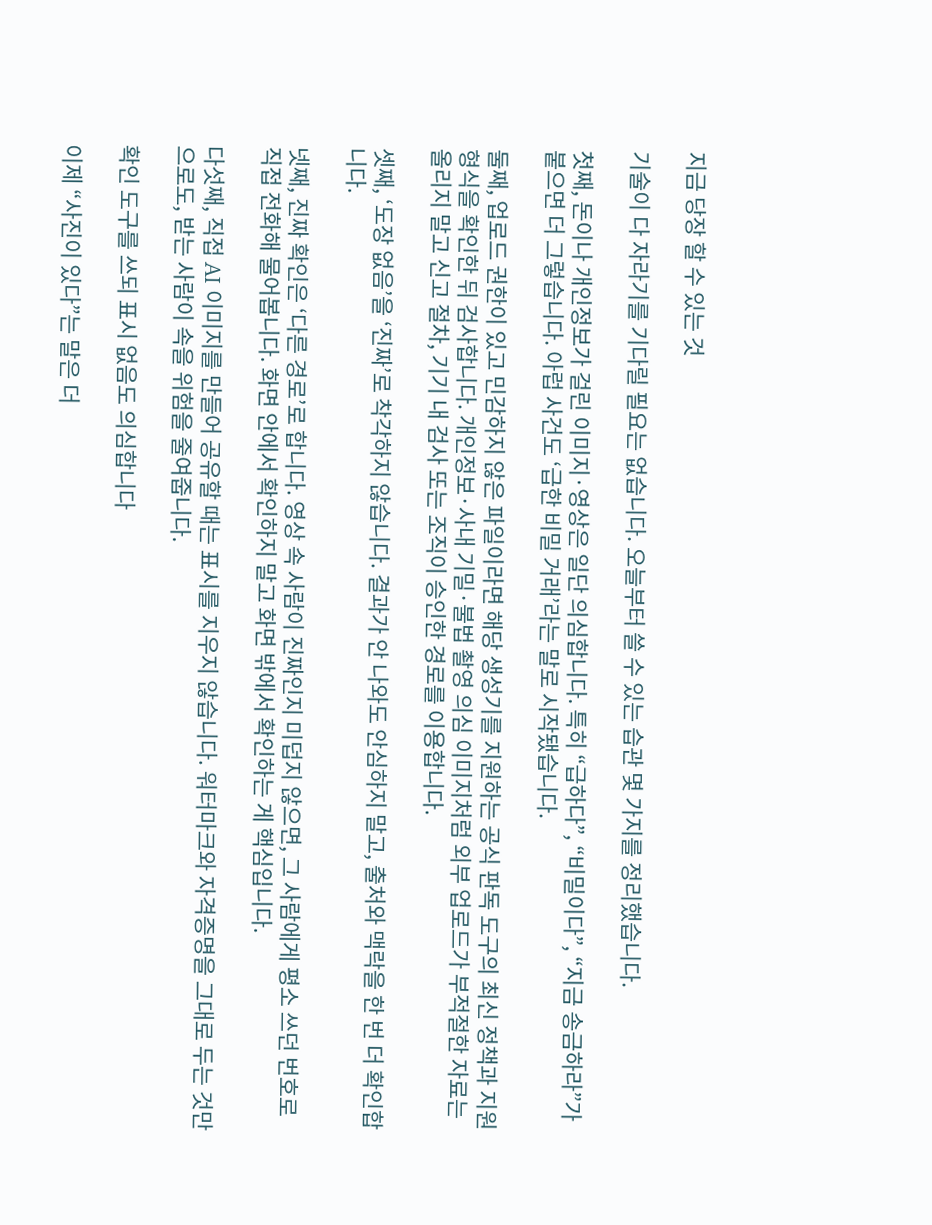지금 당장 할 수 있는 것

기술이 다 자라기를 기다릴 필요는 없습니다. 오늘부터 쓸 수 있는 습관 몇 가지를 정리했습니다.

첫째, 돈이나 개인정보가 걸린 이미지·영상은 일단 의심합니다. 특히 “급하다”, “비밀이다”, “지금 송금하라”가 붙으면 더 그렇습니다. 아럽 사건도 ‘급한 비밀 거래’라는 말로 시작됐습니다.

둘째, 업로드 권한이 있고 민감하지 않은 파일이라면 해당 생성기를 지원하는 공식 판독 도구의 최신 정책과 지원 형식을 확인한 뒤 검사합니다. 개인정보·사내 기밀·불법 촬영 의심 이미지처럼 외부 업로드가 부적절한 자료는 올리지 말고 신고 절차, 기기 내 검사 또는 조직이 승인한 경로를 이용합니다.

셋째, ‘도장 없음’을 ‘진짜’로 착각하지 않습니다. 결과가 안 나와도 안심하지 말고, 출처와 맥락을 한 번 더 확인합니다.

넷째, 진짜 확인은 ‘다른 경로’로 합니다. 영상 속 사람이 진짜인지 미덥지 않으면, 그 사람에게 평소 쓰던 번호로 직접 전화해 물어봅니다. 화면 안에서 확인하지 말고 화면 밖에서 확인하는 게 핵심입니다.

다섯째, 직접 AI 이미지를 만들어 공유할 때는 표시를 지우지 않습니다. 워터마크와 자격증명을 그대로 두는 것만으로도, 받는 사람이 속을 위험을 줄여줍니다.

확인 도구를 쓰되 표시 없음도 의심합니다

이제 “사진이 있다”는 말은 더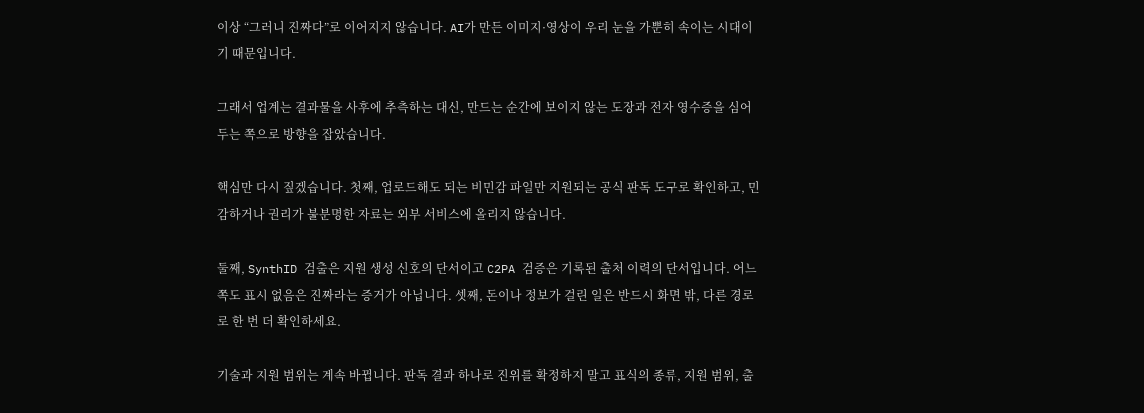이상 “그러니 진짜다”로 이어지지 않습니다. AI가 만든 이미지·영상이 우리 눈을 가뿐히 속이는 시대이기 때문입니다.

그래서 업계는 결과물을 사후에 추측하는 대신, 만드는 순간에 보이지 않는 도장과 전자 영수증을 심어두는 쪽으로 방향을 잡았습니다.

핵심만 다시 짚겠습니다. 첫째, 업로드해도 되는 비민감 파일만 지원되는 공식 판독 도구로 확인하고, 민감하거나 권리가 불분명한 자료는 외부 서비스에 올리지 않습니다.

둘째, SynthID 검출은 지원 생성 신호의 단서이고 C2PA 검증은 기록된 출처 이력의 단서입니다. 어느 쪽도 표시 없음은 진짜라는 증거가 아닙니다. 셋째, 돈이나 정보가 걸린 일은 반드시 화면 밖, 다른 경로로 한 번 더 확인하세요.

기술과 지원 범위는 계속 바뀝니다. 판독 결과 하나로 진위를 확정하지 말고 표식의 종류, 지원 범위, 출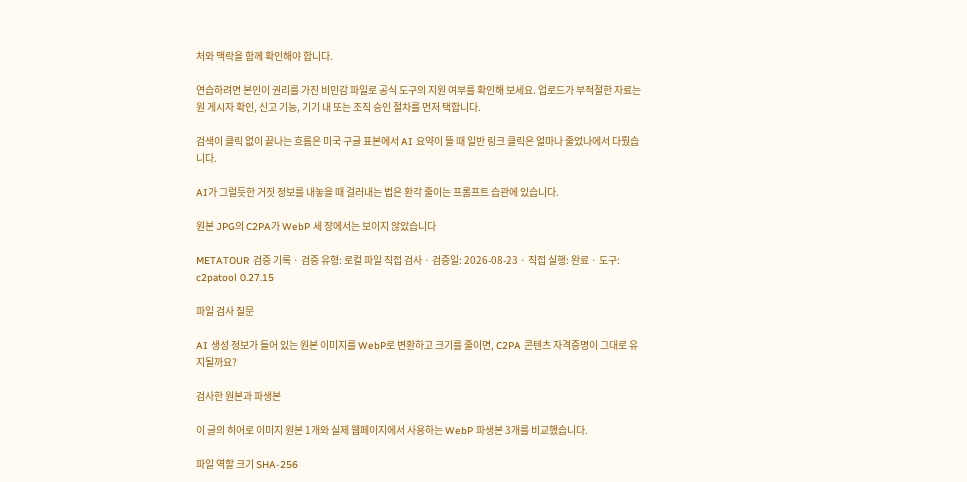처와 맥락을 함께 확인해야 합니다.

연습하려면 본인이 권리를 가진 비민감 파일로 공식 도구의 지원 여부를 확인해 보세요. 업로드가 부적절한 자료는 원 게시자 확인, 신고 기능, 기기 내 또는 조직 승인 절차를 먼저 택합니다.

검색이 클릭 없이 끝나는 흐름은 미국 구글 표본에서 AI 요약이 뜰 때 일반 링크 클릭은 얼마나 줄었나에서 다뤘습니다.

AI가 그럴듯한 거짓 정보를 내놓을 때 걸러내는 법은 환각 줄이는 프롬프트 습관에 있습니다.

원본 JPG의 C2PA가 WebP 세 장에서는 보이지 않았습니다

METATOUR 검증 기록 · 검증 유형: 로컬 파일 직접 검사 · 검증일: 2026-08-23 · 직접 실행: 완료 · 도구: c2patool 0.27.15

파일 검사 질문

AI 생성 정보가 들어 있는 원본 이미지를 WebP로 변환하고 크기를 줄이면, C2PA 콘텐츠 자격증명이 그대로 유지될까요?

검사한 원본과 파생본

이 글의 히어로 이미지 원본 1개와 실제 웹페이지에서 사용하는 WebP 파생본 3개를 비교했습니다.

파일 역할 크기 SHA-256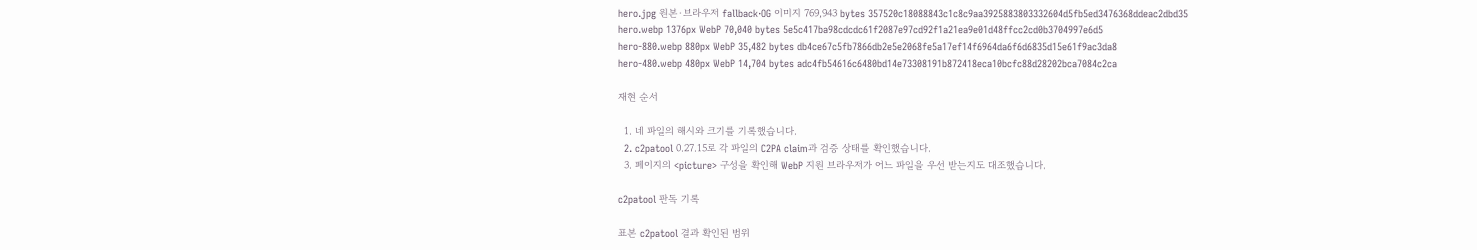hero.jpg 원본·브라우저 fallback·OG 이미지 769,943 bytes 357520c18088843c1c8c9aa3925883803332604d5fb5ed3476368ddeac2dbd35
hero.webp 1376px WebP 70,040 bytes 5e5c417ba98cdcdc61f2087e97cd92f1a21ea9e01d48ffcc2cd0b3704997e6d5
hero-880.webp 880px WebP 35,482 bytes db4ce67c5fb7866db2e5e2068fe5a17ef14f6964da6f6d6835d15e61f9ac3da8
hero-480.webp 480px WebP 14,704 bytes adc4fb54616c6480bd14e73308191b872418eca10bcfc88d28202bca7084c2ca

재현 순서

  1. 네 파일의 해시와 크기를 기록했습니다.
  2. c2patool 0.27.15로 각 파일의 C2PA claim과 검증 상태를 확인했습니다.
  3. 페이지의 <picture> 구성을 확인해 WebP 지원 브라우저가 어느 파일을 우선 받는지도 대조했습니다.

c2patool 판독 기록

표본 c2patool 결과 확인된 범위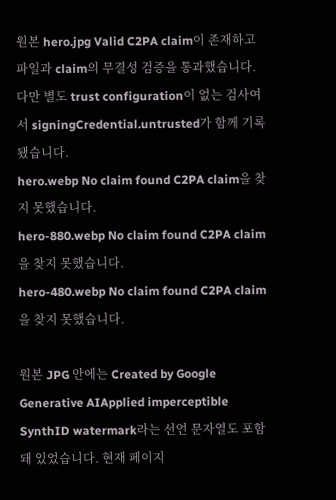원본 hero.jpg Valid C2PA claim이 존재하고 파일과 claim의 무결성 검증을 통과했습니다. 다만 별도 trust configuration이 없는 검사여서 signingCredential.untrusted가 함께 기록됐습니다.
hero.webp No claim found C2PA claim을 찾지 못했습니다.
hero-880.webp No claim found C2PA claim을 찾지 못했습니다.
hero-480.webp No claim found C2PA claim을 찾지 못했습니다.

원본 JPG 안에는 Created by Google Generative AIApplied imperceptible SynthID watermark라는 선언 문자열도 포함돼 있었습니다. 현재 페이지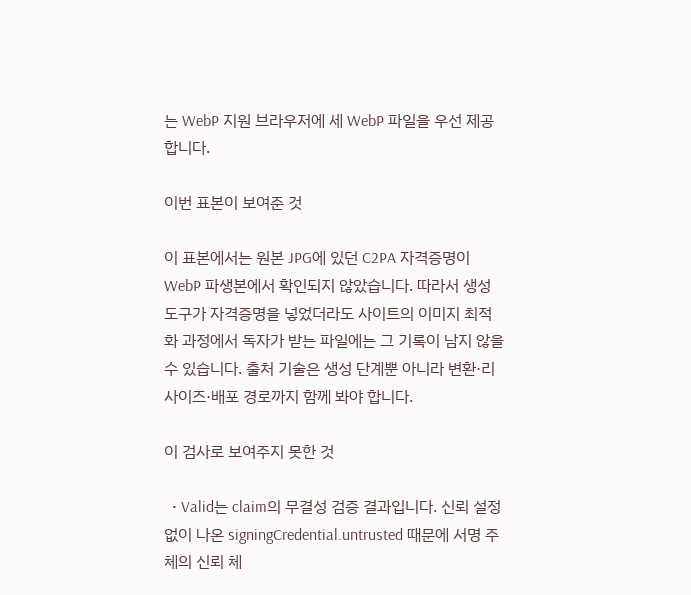는 WebP 지원 브라우저에 세 WebP 파일을 우선 제공합니다.

이번 표본이 보여준 것

이 표본에서는 원본 JPG에 있던 C2PA 자격증명이 WebP 파생본에서 확인되지 않았습니다. 따라서 생성 도구가 자격증명을 넣었더라도 사이트의 이미지 최적화 과정에서 독자가 받는 파일에는 그 기록이 남지 않을 수 있습니다. 출처 기술은 생성 단계뿐 아니라 변환·리사이즈·배포 경로까지 함께 봐야 합니다.

이 검사로 보여주지 못한 것

  • Valid는 claim의 무결성 검증 결과입니다. 신뢰 설정 없이 나온 signingCredential.untrusted 때문에 서명 주체의 신뢰 체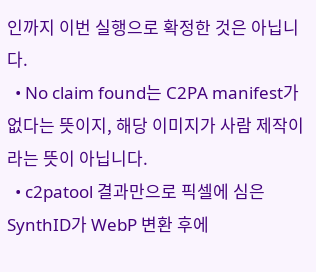인까지 이번 실행으로 확정한 것은 아닙니다.
  • No claim found는 C2PA manifest가 없다는 뜻이지, 해당 이미지가 사람 제작이라는 뜻이 아닙니다.
  • c2patool 결과만으로 픽셀에 심은 SynthID가 WebP 변환 후에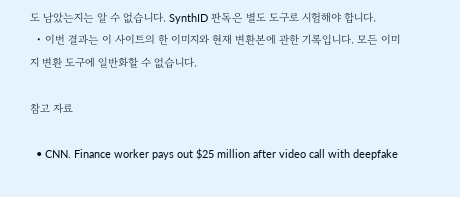도 남았는지는 알 수 없습니다. SynthID 판독은 별도 도구로 시험해야 합니다.
  • 이번 결과는 이 사이트의 한 이미지와 현재 변환본에 관한 기록입니다. 모든 이미지 변환 도구에 일반화할 수 없습니다.

참고 자료

  • CNN. Finance worker pays out $25 million after video call with deepfake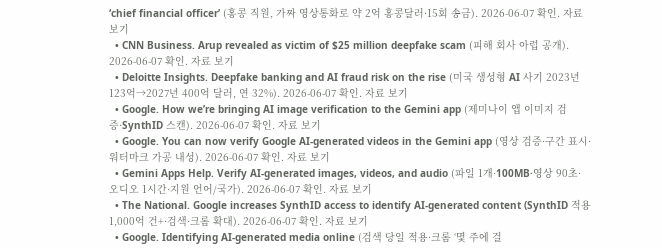‘chief financial officer’ (홍콩 직원, 가짜 영상통화로 약 2억 홍콩달러·15회 송금). 2026-06-07 확인. 자료 보기
  • CNN Business. Arup revealed as victim of $25 million deepfake scam (피해 회사 아럽 공개). 2026-06-07 확인. 자료 보기
  • Deloitte Insights. Deepfake banking and AI fraud risk on the rise (미국 생성형 AI 사기 2023년 123억→2027년 400억 달러, 연 32%). 2026-06-07 확인. 자료 보기
  • Google. How we’re bringing AI image verification to the Gemini app (제미나이 앱 이미지 검증·SynthID 스캔). 2026-06-07 확인. 자료 보기
  • Google. You can now verify Google AI-generated videos in the Gemini app (영상 검증·구간 표시·워터마크 가공 내성). 2026-06-07 확인. 자료 보기
  • Gemini Apps Help. Verify AI-generated images, videos, and audio (파일 1개·100MB·영상 90초·오디오 1시간·지원 언어/국가). 2026-06-07 확인. 자료 보기
  • The National. Google increases SynthID access to identify AI-generated content (SynthID 적용 1,000억 건+·검색·크롬 확대). 2026-06-07 확인. 자료 보기
  • Google. Identifying AI-generated media online (검색 당일 적용·크롬 ‘몇 주에 걸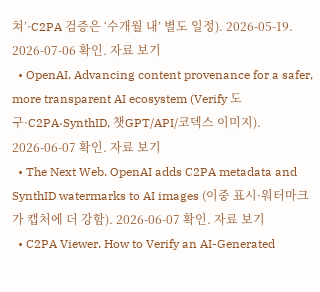쳐’·C2PA 검증은 ‘수개월 내’ 별도 일정). 2026-05-19. 2026-07-06 확인. 자료 보기
  • OpenAI. Advancing content provenance for a safer, more transparent AI ecosystem (Verify 도구·C2PA·SynthID, 챗GPT/API/코덱스 이미지). 2026-06-07 확인. 자료 보기
  • The Next Web. OpenAI adds C2PA metadata and SynthID watermarks to AI images (이중 표시·워터마크가 캡처에 더 강함). 2026-06-07 확인. 자료 보기
  • C2PA Viewer. How to Verify an AI-Generated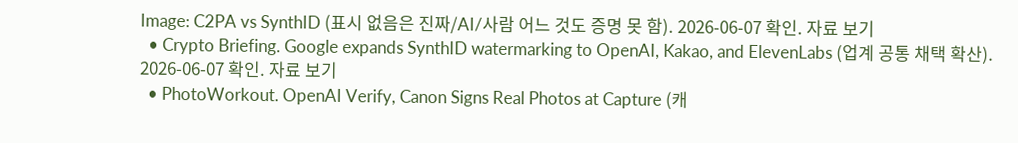Image: C2PA vs SynthID (표시 없음은 진짜/AI/사람 어느 것도 증명 못 함). 2026-06-07 확인. 자료 보기
  • Crypto Briefing. Google expands SynthID watermarking to OpenAI, Kakao, and ElevenLabs (업계 공통 채택 확산). 2026-06-07 확인. 자료 보기
  • PhotoWorkout. OpenAI Verify, Canon Signs Real Photos at Capture (캐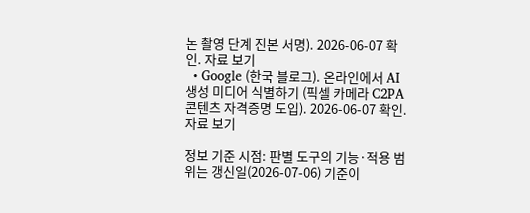논 촬영 단계 진본 서명). 2026-06-07 확인. 자료 보기
  • Google (한국 블로그). 온라인에서 AI 생성 미디어 식별하기 (픽셀 카메라 C2PA 콘텐츠 자격증명 도입). 2026-06-07 확인. 자료 보기

정보 기준 시점: 판별 도구의 기능·적용 범위는 갱신일(2026-07-06) 기준이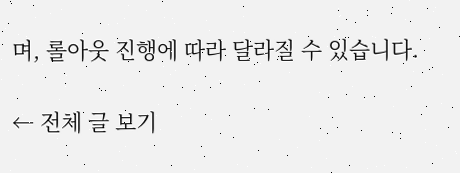며, 롤아웃 진행에 따라 달라질 수 있습니다.

← 전체 글 보기